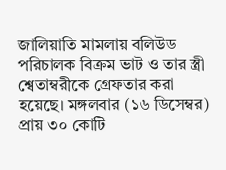জালিয়াতি মামলায় বলিউড পরিচালক বিক্রম ভাট ও তার স্ত্রী শ্বেতাম্বরীকে গ্রেফতার করা হয়েছে। মঙ্গলবার (১৬ ডিসেম্বর) প্রায় ৩০ কোটি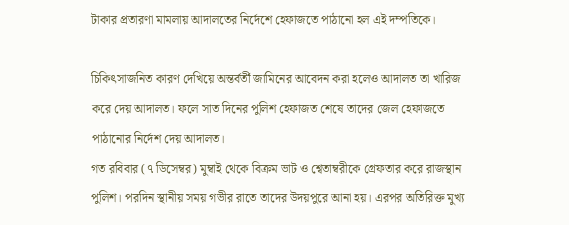টাকার প্রতারণা মামলায় আদালতের নির্দেশে হেফাজতে পাঠানো হল এই দম্পতিকে।

চিকিৎসাজনিত কারণ দেখিয়ে অন্তর্বর্তী জামিনের আবেদন করা হলেও আদালত তা খারিজ করে দেয় আদালত। ফলে সাত দিনের পুলিশ হেফাজত শেষে তাদের জেল হেফাজতে পাঠানোর নির্দেশ দেয় আদালত।
গত রবিবার (৭ ডিসেম্বর) মুম্বাই থেকে বিক্রম ভাট ও শ্বেতাম্বরীকে গ্রেফতার করে রাজস্থান পুলিশ। পরদিন স্থানীয় সময় গভীর রাতে তাদের উদয়পুরে আনা হয়। এরপর অতিরিক্ত মুখ্য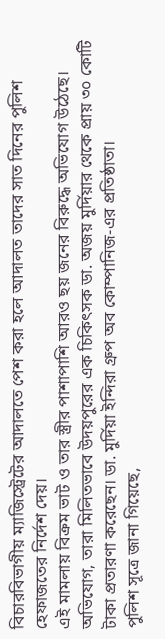বিচারবিভাগীয় ম্যাজিস্ট্রেটের আদালতে পেশ করা হলে আদালত তাদের সাত দিনের পুলিশ হেফাজতের নির্দেশ দেয়।
এই মামলায় বিক্রম ভাট ও তার স্ত্রীর পাশাপাশি আরও ছয় জনের বিরুদ্ধে অভিযোগ উঠেছে। অভিযোগ, তারা মিলিতভাবে উদয়পুরের এক চিকিৎসক ডা. অজয় মুর্দিয়ার থেকে প্রায় ৩০ কোটি টাকা প্রতারণা করেছেন। ডা. মুর্দিয়া ইন্দিরা গ্রুপ অব কোম্পানিজ-এর প্রতিষ্ঠাতা।
পুলিশ সূত্রে জানা গিয়েছে,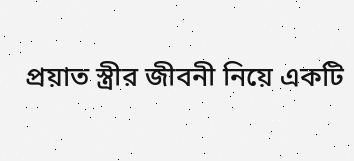প্রয়াত স্ত্রীর জীবনী নিয়ে একটি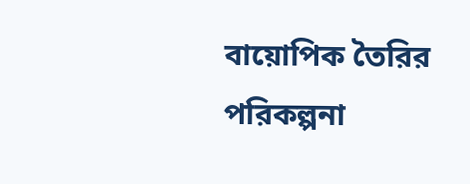বায়োপিক তৈরির পরিকল্পনা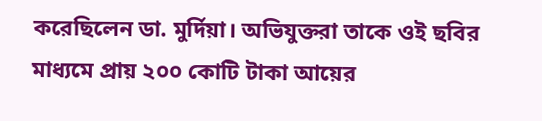করেছিলেন ডা. মুর্দিয়া। অভিযুক্তরা তাকে ওই ছবির মাধ্যমে প্রায় ২০০ কোটি টাকা আয়ের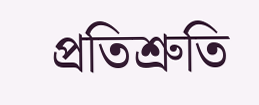প্রতিশ্রুতি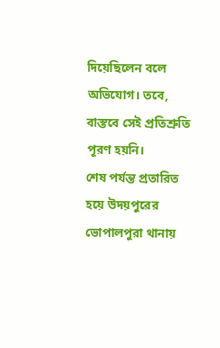দিয়েছিলেন বলে অভিযোগ। তবে, বাস্তবে সেই প্রতিশ্রুতি পূরণ হয়নি।
শেষ পর্যন্ত প্রতারিত হয়ে উদয়পুরের ভোপালপুরা থানায়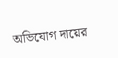অভিযোগ দায়ের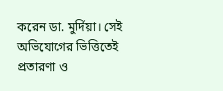করেন ডা. মুর্দিয়া। সেই অভিযোগের ভিত্তিতেই প্রতারণা ও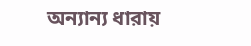অন্যান্য ধারায়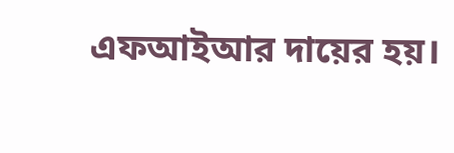এফআইআর দায়ের হয়।